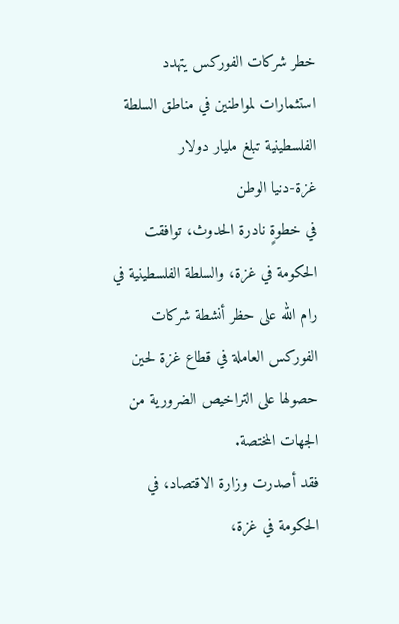خطر شركات الفوركس يتهدد استثمارات لمواطنين في مناطق السلطة الفلسطينية تبلغ مليار دولار
غزة-دنيا الوطن
في خطوةٍ نادرة الحدوث، توافقت الحكومة في غزة، والسلطة الفلسطينية في رام الله على حظر أنشطة شركات الفوركس العاملة في قطاع غزة لحين حصولها على التراخيص الضرورية من الجهات المختصة.
فقد أصدرت وزارة الاقتصاد، في الحكومة في غزة،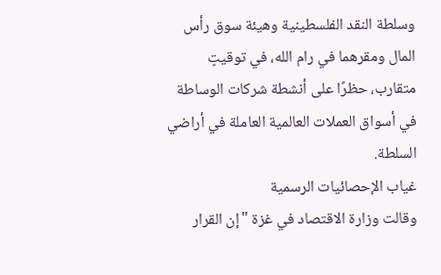وسلطة النقد الفلسطينية وهيئة سوق رأس المال ومقرهما في رام الله، في توقيتٍ متقارب، حظرًا على أنشطة شركات الوساطة في أسواق العملات العالمية العاملة في أراضي السلطة.
غياب الإحصائيات الرسمية
وقالت وزارة الاقتصاد في غزة "إن القرار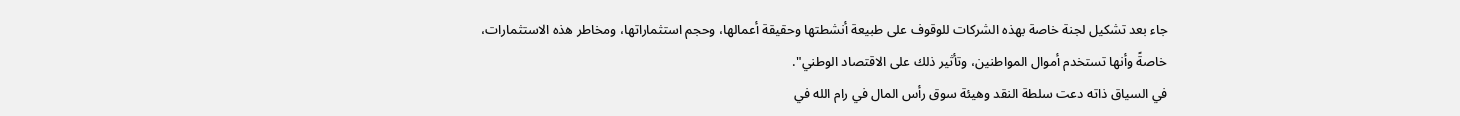جاء بعد تشكيل لجنة خاصة بهذه الشركات للوقوف على طبيعة أنشطتها وحقيقة أعمالها، وحجم استثماراتها، ومخاطر هذه الاستثمارات، خاصةً وأنها تستخدم أموال المواطنين، وتأثير ذلك على الاقتصاد الوطني".
في السياق ذاته دعت سلطة النقد وهيئة سوق رأس المال في رام الله في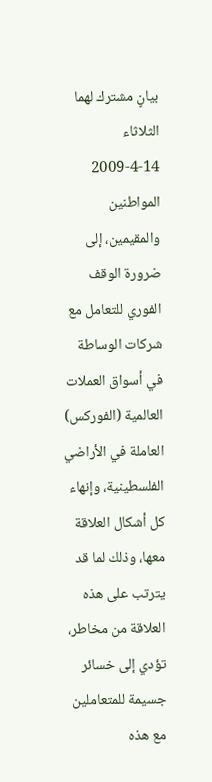بيانٍ مشترك لهما الثلاثاء 14-4-2009 المواطنين والمقيمين، إلى ضرورة الوقف الفوري للتعامل مع شركات الوساطة في أسواق العملات العالمية (الفوركس) العاملة في الأراضي الفلسطينية، وإنهاء كل أشكال العلاقة معها، وذلك لما قد يترتب على هذه العلاقة من مخاطر، تؤدي إلى خسائر جسيمة للمتعاملين مع هذه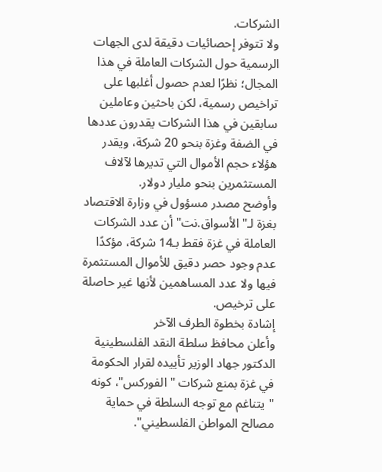الشركات.
ولا تتوفر إحصائيات دقيقة لدى الجهات الرسمية حول الشركات العاملة في هذا المجال؛ نظرًا لعدم حصول أغلبها على تراخيص رسمية، لكن باحثين وعاملين سابقين في هذا الشركات يقدرون عددها في الضفة وغزة بنحو 20 شركة، ويقدر هؤلاء حجم الأموال التي تديرها لآلاف المستثمرين بنحو مليار دولار.
وأوضح مصدر مسؤول في وزارة الاقتصاد بغزة لـ"الأسواق.نت" أن عدد الشركات العاملة في غزة فقط بـ14 شركة، مؤكدًا عدم وجود حصر دقيق للأموال المستثمرة فيها ولا عدد المساهمين لأنها غير حاصلة على ترخيص.
إشادة بخطوة الطرف الآخر
وأعلن محافظ سلطة النقد الفلسطينية الدكتور جهاد الوزير تأييده لقرار الحكومة في غزة بمنع شركات "الفوركس"، كونه "يتناغم مع توجه السلطة في حماية مصالح المواطن الفلسطيني".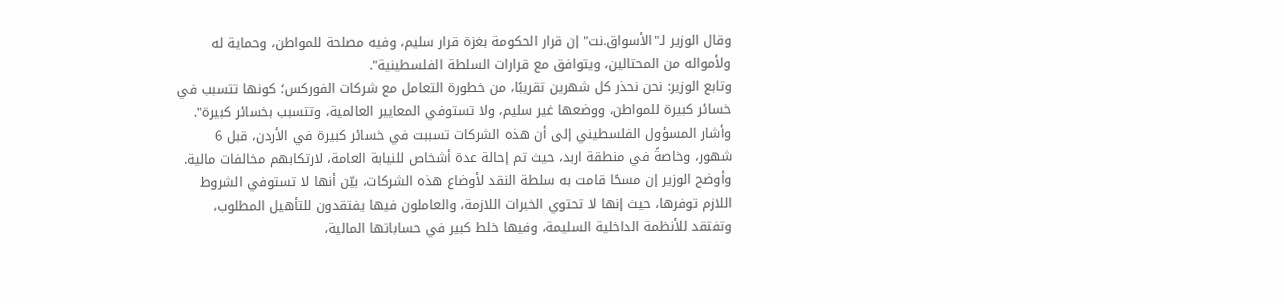وقال الوزير لـ"الأسواق.نت" إن قرار الحكومة بغزة قرار سليم، وفيه مصلحة للمواطن، وحماية له ولأمواله من المحتالين، ويتوافق مع قرارات السلطة الفلسطينية".
وتابع الوزير: نحن نحذر كل شهرين تقريبًا، من خطورة التعامل مع شركات الفوركس؛ كونها تتسبب في خسائر كبيرة للمواطن، ووضعها غير سليم، ولا تستوفي المعايير العالمية، وتتسبب بخسائر كبيرة".
وأشار المسؤول الفلسطيني إلى أن هذه الشركات تسببت في خسائر كبيرة في الأردن، قبل 6 شهور، وخاصةً في منطقة اربد، حيث تم إحالة عدة أشخاص للنيابة العامة، لارتكابهم مخالفات مالية.
وأوضح الوزير إن مسحًا قامت به سلطة النقد لأوضاع هذه الشركات، بيّن أنها لا تستوفي الشروط اللازم توفرها، حيث إنها لا تحتوي الخبرات اللازمة، والعاملون فيها يفتقدون للتأهيل المطلوب، وتفتقد للأنظمة الداخلية السليمة، وفيها خلط كبير في حساباتها المالية،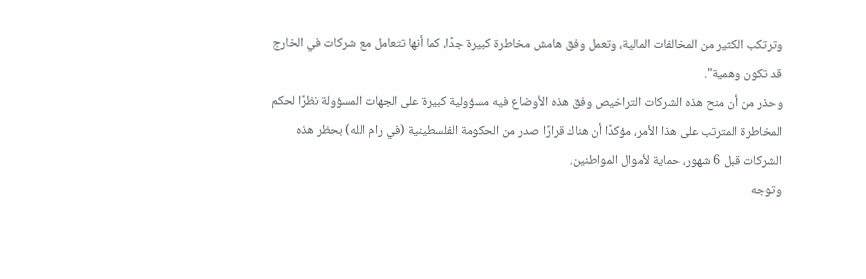وترتكب الكثير من المخالفات المالية، وتعمل وفق هامش مخاطرة كبيرة جدًا، كما أنها تتعامل مع شركات في الخارج قد تكون وهمية".
وحذر من أن منح هذه الشركات التراخيص وفق هذه الأوضاع فيه مسؤولية كبيرة على الجهات المسؤولة نظرًا لحكم المخاطرة المترتب على هذا الأمر، مؤكدًا أن هناك قرارًا صدر من الحكومة الفلسطينية (في رام الله) بحظر هذه الشركات قبل 6 شهور، حماية لأموال المواطنين.
وتوجه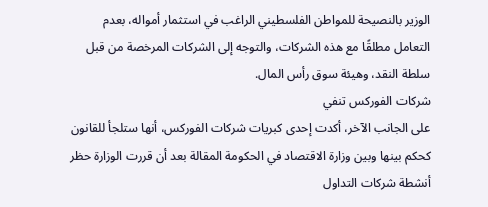الوزير بالنصيحة للمواطن الفلسطيني الراغب في استثمار أمواله، بعدم التعامل مطلقًا مع هذه الشركات، والتوجه إلى الشركات المرخصة من قبل سلطة النقد، وهيئة سوق رأس المال.
شركات الفوركس تنفي
على الجانب الآخر، أكدت إحدى كبريات شركات الفوركس، أنها ستلجأ للقانون كحكم بينها وبين وزارة الاقتصاد في الحكومة المقالة بعد أن قررت الوزارة حظر أنشطة شركات التداول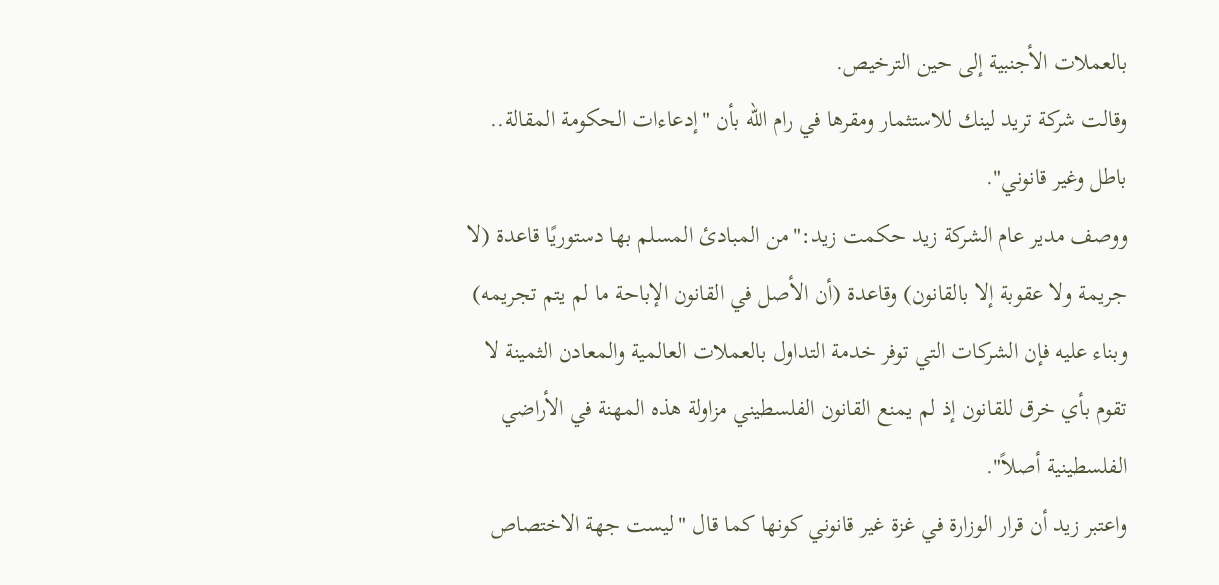بالعملات الأجنبية إلى حين الترخيص.
وقالت شركة تريد لينك للاستثمار ومقرها في رام الله بأن "إدعاءات الحكومة المقالة.. باطل وغير قانوني".
ووصف مدير عام الشركة زيد حكمت زيد:"من المبادئ المسلم بها دستوريًا قاعدة (لا جريمة ولا عقوبة إلا بالقانون) وقاعدة (أن الأصل في القانون الإباحة ما لم يتم تجريمه) وبناء عليه فإن الشركات التي توفر خدمة التداول بالعملات العالمية والمعادن الثمينة لا تقوم بأي خرق للقانون إذ لم يمنع القانون الفلسطيني مزاولة هذه المهنة في الأراضي الفلسطينية أصلاً".
واعتبر زيد أن قرار الوزارة في غزة غير قانوني كونها كما قال "ليست جهة الاختصاص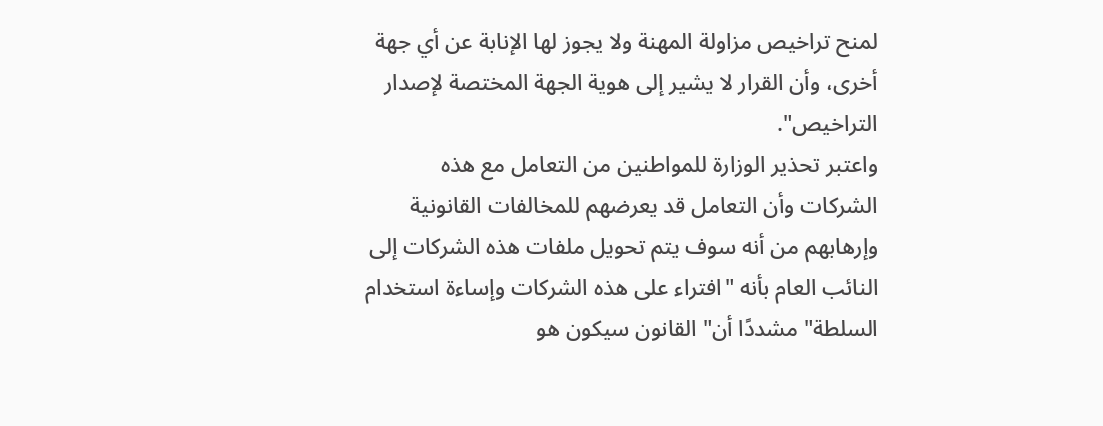لمنح تراخيص مزاولة المهنة ولا يجوز لها الإنابة عن أي جهة أخرى، وأن القرار لا يشير إلى هوية الجهة المختصة لإصدار التراخيص".
واعتبر تحذير الوزارة للمواطنين من التعامل مع هذه الشركات وأن التعامل قد يعرضهم للمخالفات القانونية وإرهابهم من أنه سوف يتم تحويل ملفات هذه الشركات إلى النائب العام بأنه "افتراء على هذه الشركات وإساءة استخدام السلطة" مشددًا أن" القانون سيكون هو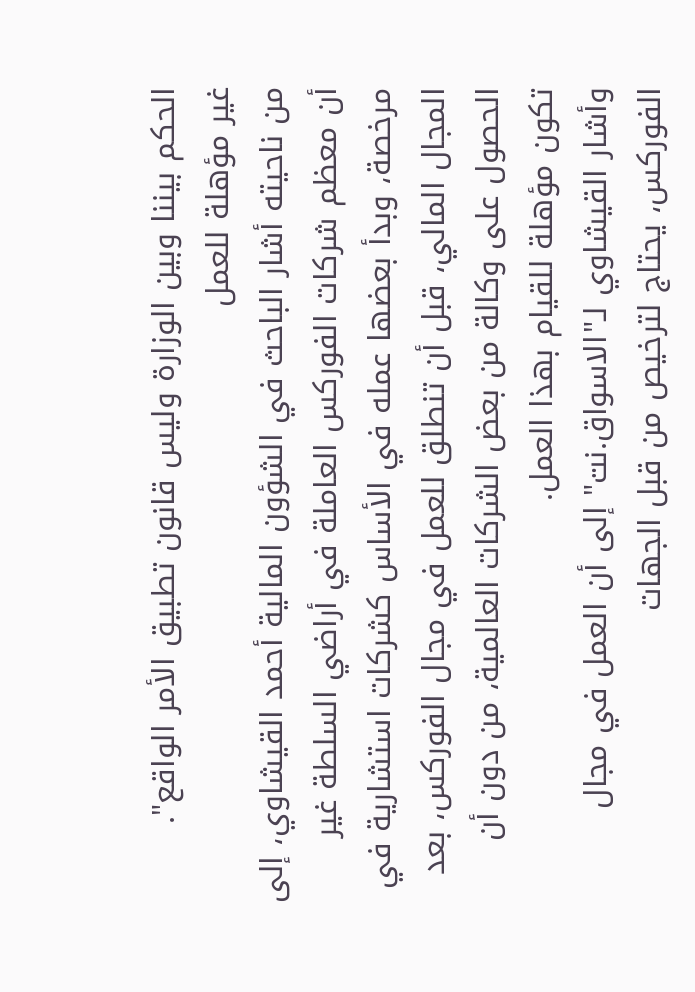الحكم بيننا وبين الوزارة وليس قانون تطبيق الأمر الواقع".
غير مؤهلة للعمل
من ناحيته أشار الباحث في الشؤون المالية أحمد القيشاوي، إلى أن معظم شركات الفوركس العاملة في أراضي السلطة غير مرخصة، وبدأ بعضها عمله في الأساس كشركات استشارية في المجال المالي، قبل أن تنطلق للعمل في مجال الفوركس، بعد الحصول على وكالة من بعض الشركات العالمية، من دون أن تكون مؤهلة للقيام بهذا العمل.
وأشار القيشاوي لـ"الاسواق.نت" إلى أن العمل في مجال الفوركس، يحتاج لترخيص من قبل الجهات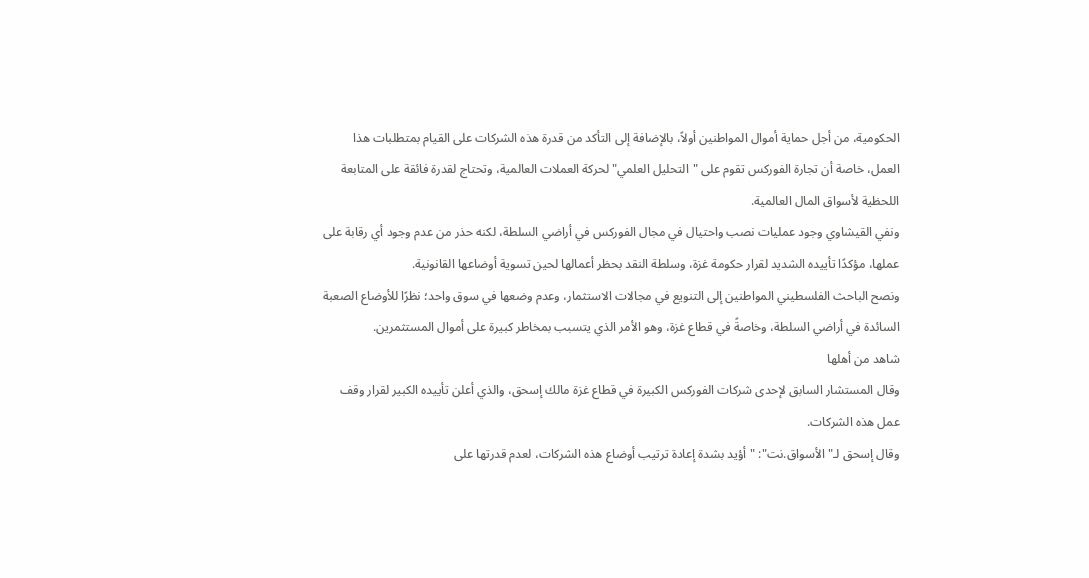الحكومية، من أجل حماية أموال المواطنين أولاً، بالإضافة إلى التأكد من قدرة هذه الشركات على القيام بمتطلبات هذا العمل، خاصة أن تجارة الفوركس تقوم على "التحليل العلمي" لحركة العملات العالمية، وتحتاج لقدرة فائقة على المتابعة اللحظية لأسواق المال العالمية.
ونفي القيشاوي وجود عمليات نصب واحتيال في مجال الفوركس في أراضي السلطة، لكنه حذر من عدم وجود أي رقابة على عملها، مؤكدًا تأييده الشديد لقرار حكومة غزة، وسلطة النقد بحظر أعمالها لحين تسوية أوضاعها القانونية.
ونصح الباحث الفلسطيني المواطنين إلى التنويع في مجالات الاستثمار، وعدم وضعها في سوق واحد؛ نظرًا للأوضاع الصعبة السائدة في أراضي السلطة، وخاصةً في قطاع غزة، وهو الأمر الذي يتسبب بمخاطر كبيرة على أموال المستثمرين.
شاهد من أهلها
وقال المستشار السابق لإحدى شركات الفوركس الكبيرة في قطاع غزة مالك إسحق، والذي أعلن تأييده الكبير لقرار وقف عمل هذه الشركات.
وقال إسحق لـ"الأسواق.نت": "أؤيد بشدة إعادة ترتيب أوضاع هذه الشركات، لعدم قدرتها على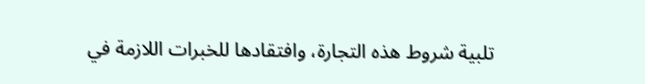تلبية شروط هذه التجارة، وافتقادها للخبرات اللازمة في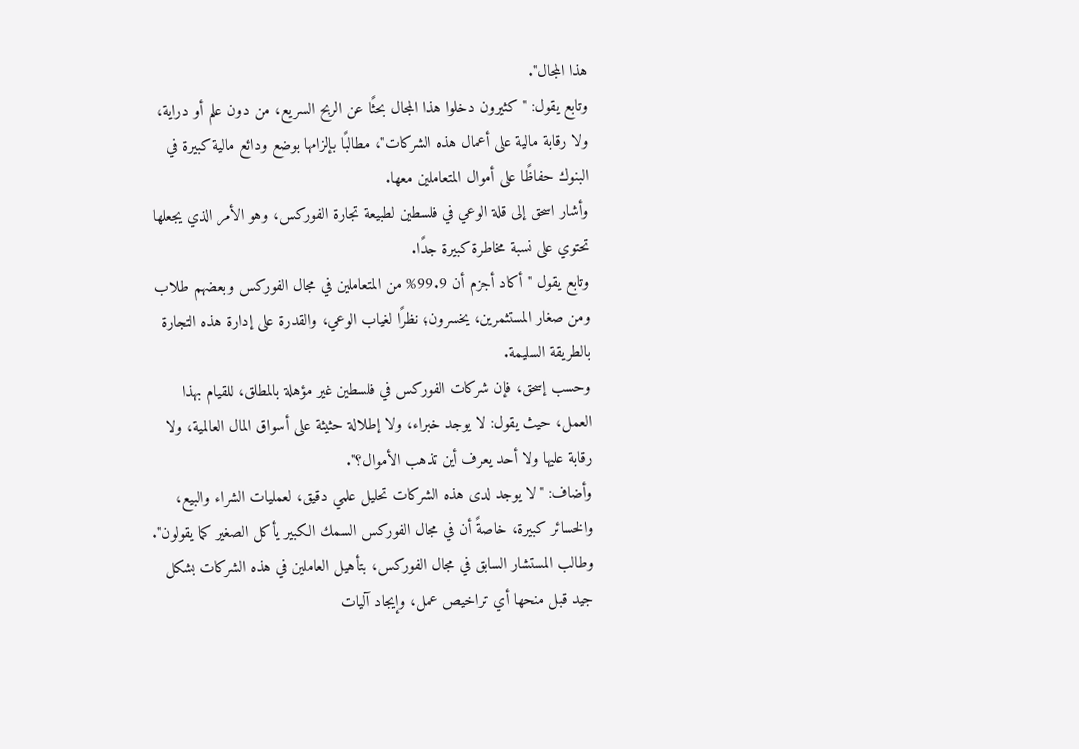هذا المجال".
وتابع يقول: "كثيرون دخلوا هذا المجال بحثًا عن الربح السريع، من دون علم أو دراية، ولا رقابة مالية على أعمال هذه الشركات"، مطالبًا بإلزامها بوضع ودائع مالية كبيرة في البنوك حفاظًا على أموال المتعاملين معها.
وأشار اسحق إلى قلة الوعي في فلسطين لطبيعة تجارة الفوركس، وهو الأمر الذي يجعلها تحتوي على نسبة مخاطرة كبيرة جدًا.
وتابع يقول "أكاد أجزم أن 99.9% من المتعاملين في مجال الفوركس وبعضهم طلاب ومن صغار المستثمرين، يخسرون؛ نظرًا لغياب الوعي، والقدرة على إدارة هذه التجارة بالطريقة السليمة.
وحسب إسحق، فإن شركات الفوركس في فلسطين غير مؤهلة بالمطلق، للقيام بهذا العمل، حيث يقول: لا يوجد خبراء، ولا إطلالة حثيثة على أسواق المال العالمية، ولا رقابة عليها ولا أحد يعرف أين تذهب الأموال؟".
وأضاف: "لا يوجد لدى هذه الشركات تحليل علمي دقيق، لعمليات الشراء والبيع، والخسائر كبيرة، خاصةً أن في مجال الفوركس السمك الكبير يأكل الصغير كما يقولون".
وطالب المستشار السابق في مجال الفوركس، بتأهيل العاملين في هذه الشركات بشكل جيد قبل منحها أي تراخيص عمل، وإيجاد آليات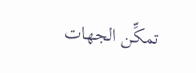تمكِّن الجهات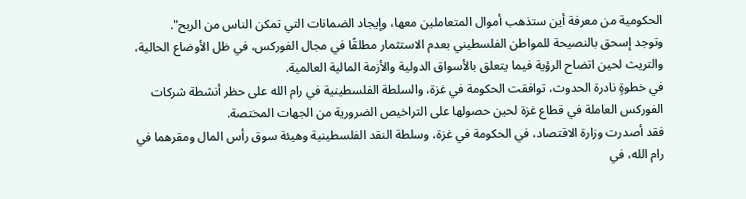الحكومية من معرفة أين ستذهب أموال المتعاملين معها، وإيجاد الضمانات التي تمكن الناس من الربح".
وتوجد إسحق بالنصيحة للمواطن الفلسطيني بعدم الاستثمار مطلقًا في مجال الفوركس، في ظل الأوضاع الحالية، والتريث لحين اتضاح الرؤية فيما يتعلق بالأسواق الدولية والأزمة المالية العالمية.
في خطوةٍ نادرة الحدوث، توافقت الحكومة في غزة، والسلطة الفلسطينية في رام الله على حظر أنشطة شركات الفوركس العاملة في قطاع غزة لحين حصولها على التراخيص الضرورية من الجهات المختصة.
فقد أصدرت وزارة الاقتصاد، في الحكومة في غزة، وسلطة النقد الفلسطينية وهيئة سوق رأس المال ومقرهما في رام الله، في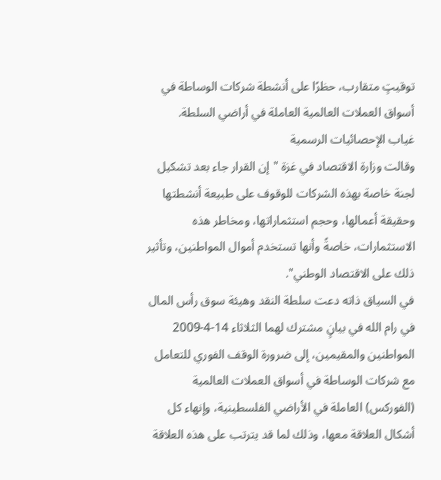توقيتٍ متقارب، حظرًا على أنشطة شركات الوساطة في أسواق العملات العالمية العاملة في أراضي السلطة.
غياب الإحصائيات الرسمية
وقالت وزارة الاقتصاد في غزة "إن القرار جاء بعد تشكيل لجنة خاصة بهذه الشركات للوقوف على طبيعة أنشطتها وحقيقة أعمالها، وحجم استثماراتها، ومخاطر هذه الاستثمارات، خاصةً وأنها تستخدم أموال المواطنين، وتأثير ذلك على الاقتصاد الوطني".
في السياق ذاته دعت سلطة النقد وهيئة سوق رأس المال في رام الله في بيانٍ مشترك لهما الثلاثاء 14-4-2009 المواطنين والمقيمين، إلى ضرورة الوقف الفوري للتعامل مع شركات الوساطة في أسواق العملات العالمية (الفوركس) العاملة في الأراضي الفلسطينية، وإنهاء كل أشكال العلاقة معها، وذلك لما قد يترتب على هذه العلاقة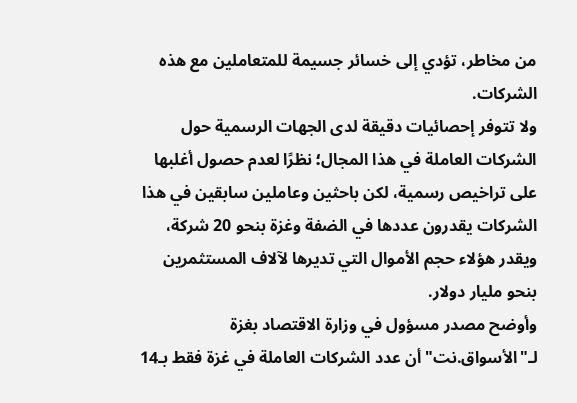من مخاطر، تؤدي إلى خسائر جسيمة للمتعاملين مع هذه الشركات.
ولا تتوفر إحصائيات دقيقة لدى الجهات الرسمية حول الشركات العاملة في هذا المجال؛ نظرًا لعدم حصول أغلبها على تراخيص رسمية، لكن باحثين وعاملين سابقين في هذا الشركات يقدرون عددها في الضفة وغزة بنحو 20 شركة، ويقدر هؤلاء حجم الأموال التي تديرها لآلاف المستثمرين بنحو مليار دولار.
وأوضح مصدر مسؤول في وزارة الاقتصاد بغزة لـ"الأسواق.نت" أن عدد الشركات العاملة في غزة فقط بـ14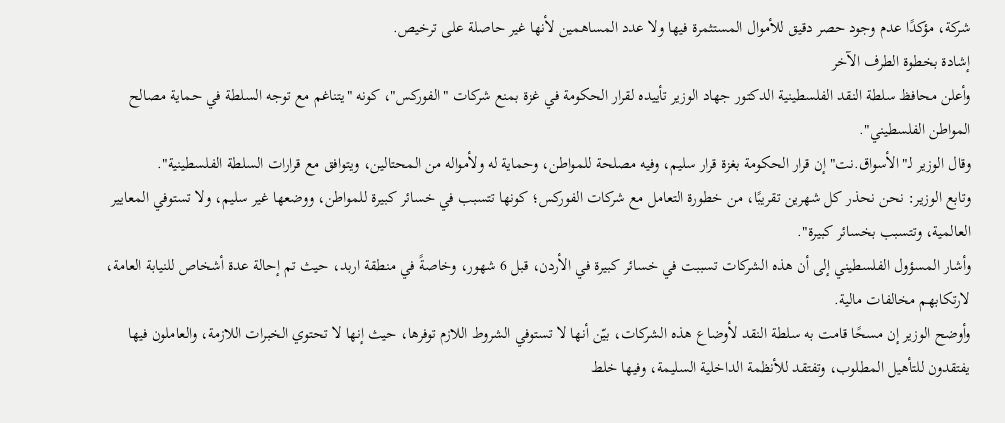شركة، مؤكدًا عدم وجود حصر دقيق للأموال المستثمرة فيها ولا عدد المساهمين لأنها غير حاصلة على ترخيص.
إشادة بخطوة الطرف الآخر
وأعلن محافظ سلطة النقد الفلسطينية الدكتور جهاد الوزير تأييده لقرار الحكومة في غزة بمنع شركات "الفوركس"، كونه "يتناغم مع توجه السلطة في حماية مصالح المواطن الفلسطيني".
وقال الوزير لـ"الأسواق.نت" إن قرار الحكومة بغزة قرار سليم، وفيه مصلحة للمواطن، وحماية له ولأمواله من المحتالين، ويتوافق مع قرارات السلطة الفلسطينية".
وتابع الوزير: نحن نحذر كل شهرين تقريبًا، من خطورة التعامل مع شركات الفوركس؛ كونها تتسبب في خسائر كبيرة للمواطن، ووضعها غير سليم، ولا تستوفي المعايير العالمية، وتتسبب بخسائر كبيرة".
وأشار المسؤول الفلسطيني إلى أن هذه الشركات تسببت في خسائر كبيرة في الأردن، قبل 6 شهور، وخاصةً في منطقة اربد، حيث تم إحالة عدة أشخاص للنيابة العامة، لارتكابهم مخالفات مالية.
وأوضح الوزير إن مسحًا قامت به سلطة النقد لأوضاع هذه الشركات، بيّن أنها لا تستوفي الشروط اللازم توفرها، حيث إنها لا تحتوي الخبرات اللازمة، والعاملون فيها يفتقدون للتأهيل المطلوب، وتفتقد للأنظمة الداخلية السليمة، وفيها خلط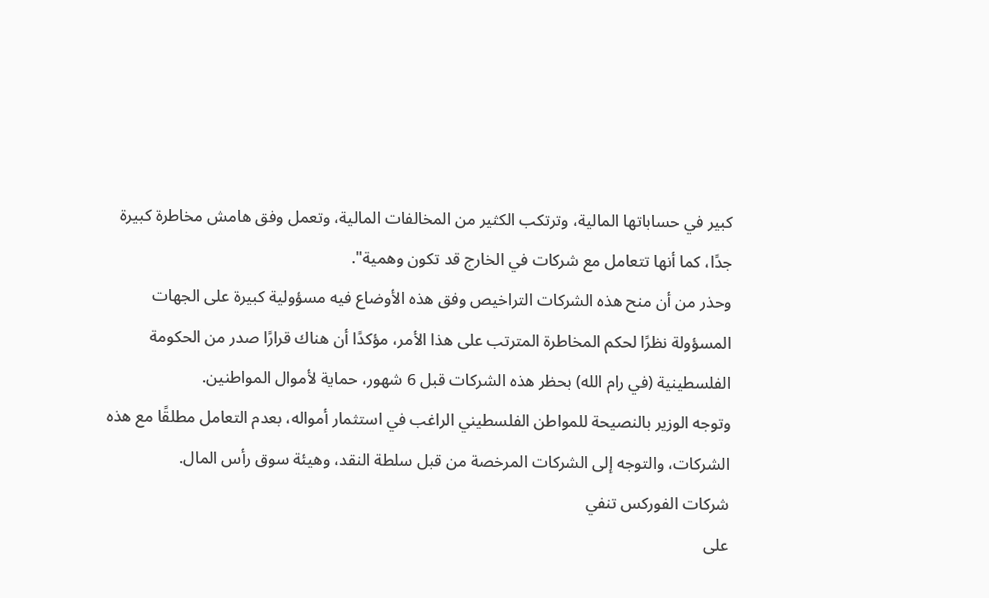كبير في حساباتها المالية، وترتكب الكثير من المخالفات المالية، وتعمل وفق هامش مخاطرة كبيرة جدًا، كما أنها تتعامل مع شركات في الخارج قد تكون وهمية".
وحذر من أن منح هذه الشركات التراخيص وفق هذه الأوضاع فيه مسؤولية كبيرة على الجهات المسؤولة نظرًا لحكم المخاطرة المترتب على هذا الأمر، مؤكدًا أن هناك قرارًا صدر من الحكومة الفلسطينية (في رام الله) بحظر هذه الشركات قبل 6 شهور، حماية لأموال المواطنين.
وتوجه الوزير بالنصيحة للمواطن الفلسطيني الراغب في استثمار أمواله، بعدم التعامل مطلقًا مع هذه الشركات، والتوجه إلى الشركات المرخصة من قبل سلطة النقد، وهيئة سوق رأس المال.
شركات الفوركس تنفي
على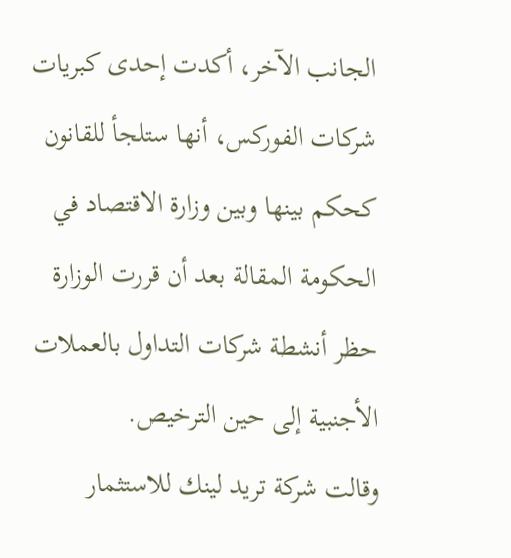الجانب الآخر، أكدت إحدى كبريات شركات الفوركس، أنها ستلجأ للقانون كحكم بينها وبين وزارة الاقتصاد في الحكومة المقالة بعد أن قررت الوزارة حظر أنشطة شركات التداول بالعملات الأجنبية إلى حين الترخيص.
وقالت شركة تريد لينك للاستثمار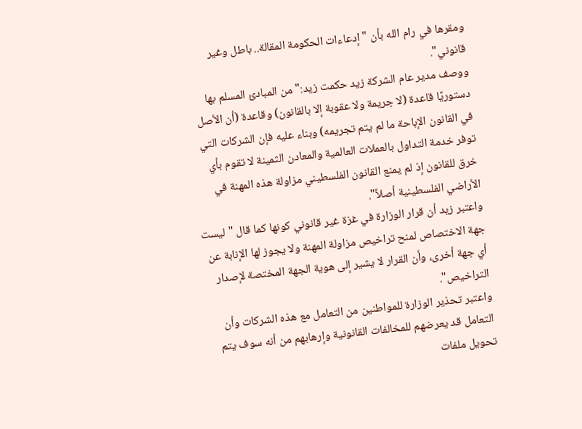ومقرها في رام الله بأن "إدعاءات الحكومة المقالة.. باطل وغير قانوني".
ووصف مدير عام الشركة زيد حكمت زيد:"من المبادئ المسلم بها دستوريًا قاعدة (لا جريمة ولا عقوبة إلا بالقانون) وقاعدة (أن الأصل في القانون الإباحة ما لم يتم تجريمه) وبناء عليه فإن الشركات التي توفر خدمة التداول بالعملات العالمية والمعادن الثمينة لا تقوم بأي خرق للقانون إذ لم يمنع القانون الفلسطيني مزاولة هذه المهنة في الأراضي الفلسطينية أصلاً".
واعتبر زيد أن قرار الوزارة في غزة غير قانوني كونها كما قال "ليست جهة الاختصاص لمنح تراخيص مزاولة المهنة ولا يجوز لها الإنابة عن أي جهة أخرى، وأن القرار لا يشير إلى هوية الجهة المختصة لإصدار التراخيص".
واعتبر تحذير الوزارة للمواطنين من التعامل مع هذه الشركات وأن التعامل قد يعرضهم للمخالفات القانونية وإرهابهم من أنه سوف يتم تحويل ملفات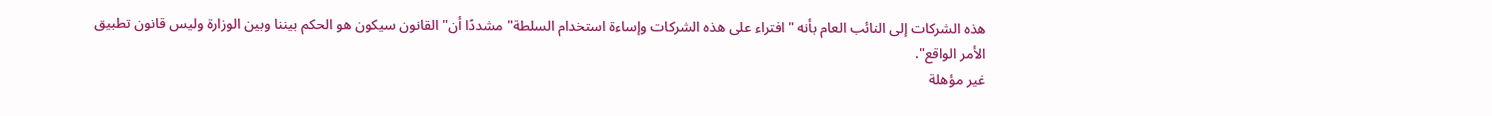هذه الشركات إلى النائب العام بأنه "افتراء على هذه الشركات وإساءة استخدام السلطة" مشددًا أن" القانون سيكون هو الحكم بيننا وبين الوزارة وليس قانون تطبيق الأمر الواقع".
غير مؤهلة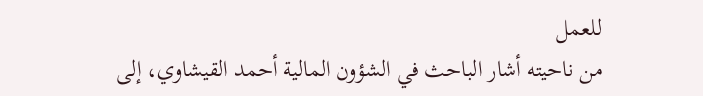للعمل
من ناحيته أشار الباحث في الشؤون المالية أحمد القيشاوي، إلى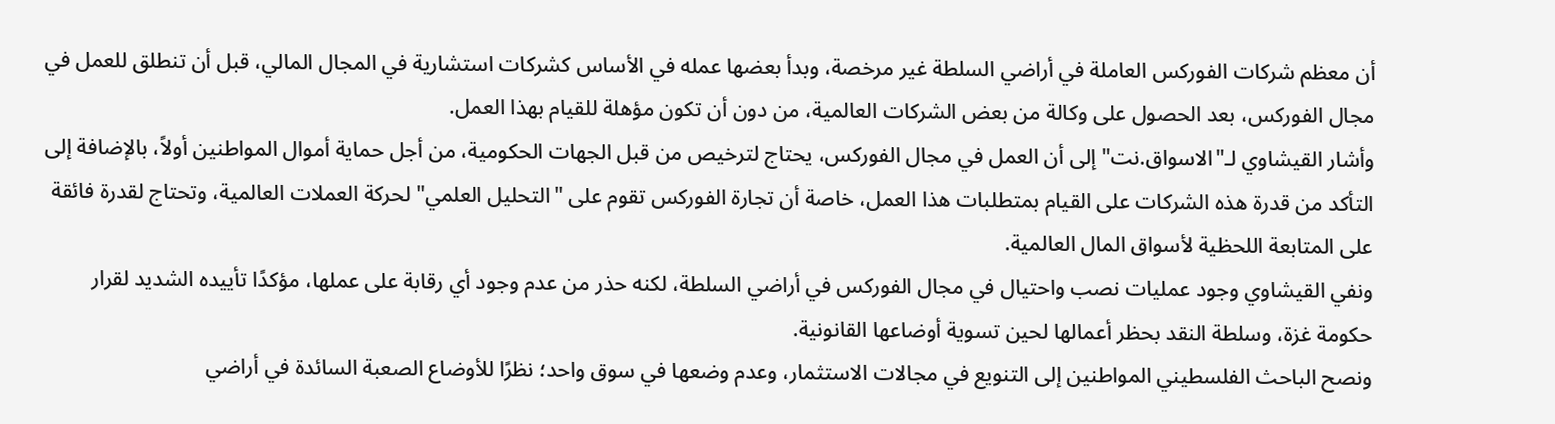أن معظم شركات الفوركس العاملة في أراضي السلطة غير مرخصة، وبدأ بعضها عمله في الأساس كشركات استشارية في المجال المالي، قبل أن تنطلق للعمل في مجال الفوركس، بعد الحصول على وكالة من بعض الشركات العالمية، من دون أن تكون مؤهلة للقيام بهذا العمل.
وأشار القيشاوي لـ"الاسواق.نت" إلى أن العمل في مجال الفوركس، يحتاج لترخيص من قبل الجهات الحكومية، من أجل حماية أموال المواطنين أولاً، بالإضافة إلى التأكد من قدرة هذه الشركات على القيام بمتطلبات هذا العمل، خاصة أن تجارة الفوركس تقوم على "التحليل العلمي" لحركة العملات العالمية، وتحتاج لقدرة فائقة على المتابعة اللحظية لأسواق المال العالمية.
ونفي القيشاوي وجود عمليات نصب واحتيال في مجال الفوركس في أراضي السلطة، لكنه حذر من عدم وجود أي رقابة على عملها، مؤكدًا تأييده الشديد لقرار حكومة غزة، وسلطة النقد بحظر أعمالها لحين تسوية أوضاعها القانونية.
ونصح الباحث الفلسطيني المواطنين إلى التنويع في مجالات الاستثمار، وعدم وضعها في سوق واحد؛ نظرًا للأوضاع الصعبة السائدة في أراضي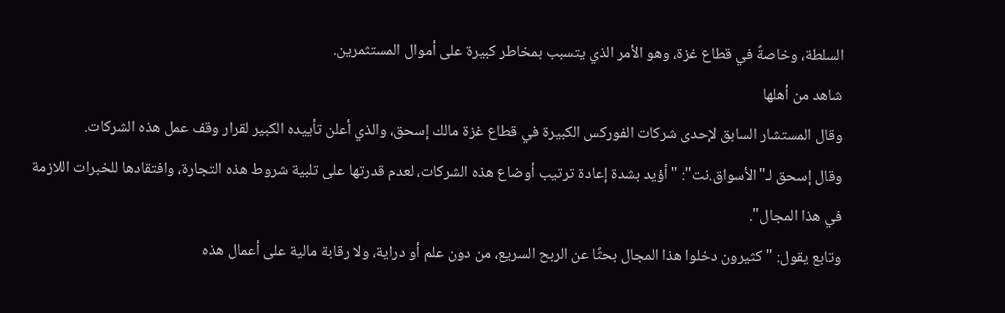السلطة، وخاصةً في قطاع غزة، وهو الأمر الذي يتسبب بمخاطر كبيرة على أموال المستثمرين.
شاهد من أهلها
وقال المستشار السابق لإحدى شركات الفوركس الكبيرة في قطاع غزة مالك إسحق، والذي أعلن تأييده الكبير لقرار وقف عمل هذه الشركات.
وقال إسحق لـ"الأسواق.نت": "أؤيد بشدة إعادة ترتيب أوضاع هذه الشركات، لعدم قدرتها على تلبية شروط هذه التجارة، وافتقادها للخبرات اللازمة في هذا المجال".
وتابع يقول: "كثيرون دخلوا هذا المجال بحثًا عن الربح السريع، من دون علم أو دراية، ولا رقابة مالية على أعمال هذه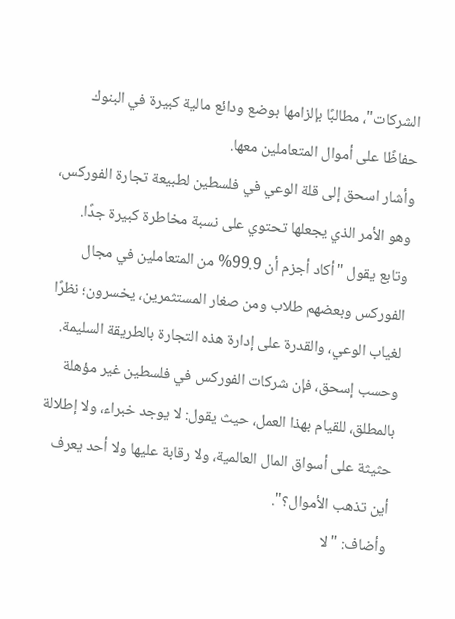الشركات"، مطالبًا بإلزامها بوضع ودائع مالية كبيرة في البنوك حفاظًا على أموال المتعاملين معها.
وأشار اسحق إلى قلة الوعي في فلسطين لطبيعة تجارة الفوركس، وهو الأمر الذي يجعلها تحتوي على نسبة مخاطرة كبيرة جدًا.
وتابع يقول "أكاد أجزم أن 99.9% من المتعاملين في مجال الفوركس وبعضهم طلاب ومن صغار المستثمرين، يخسرون؛ نظرًا لغياب الوعي، والقدرة على إدارة هذه التجارة بالطريقة السليمة.
وحسب إسحق، فإن شركات الفوركس في فلسطين غير مؤهلة بالمطلق، للقيام بهذا العمل، حيث يقول: لا يوجد خبراء، ولا إطلالة حثيثة على أسواق المال العالمية، ولا رقابة عليها ولا أحد يعرف أين تذهب الأموال؟".
وأضاف: "لا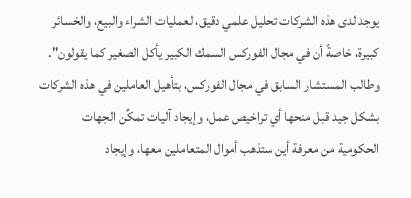يوجد لدى هذه الشركات تحليل علمي دقيق، لعمليات الشراء والبيع، والخسائر كبيرة، خاصةً أن في مجال الفوركس السمك الكبير يأكل الصغير كما يقولون".
وطالب المستشار السابق في مجال الفوركس، بتأهيل العاملين في هذه الشركات بشكل جيد قبل منحها أي تراخيص عمل، وإيجاد آليات تمكِّن الجهات الحكومية من معرفة أين ستذهب أموال المتعاملين معها، وإيجاد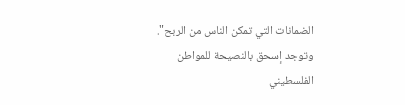الضمانات التي تمكن الناس من الربح".
وتوجد إسحق بالنصيحة للمواطن الفلسطيني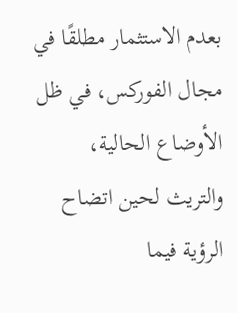بعدم الاستثمار مطلقًا في مجال الفوركس، في ظل الأوضاع الحالية، والتريث لحين اتضاح الرؤية فيما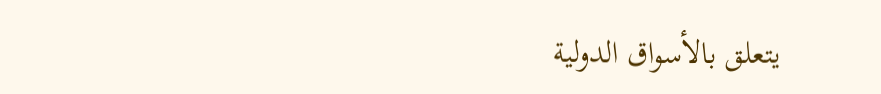يتعلق بالأسواق الدولية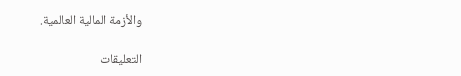والأزمة المالية العالمية.

التعليقات